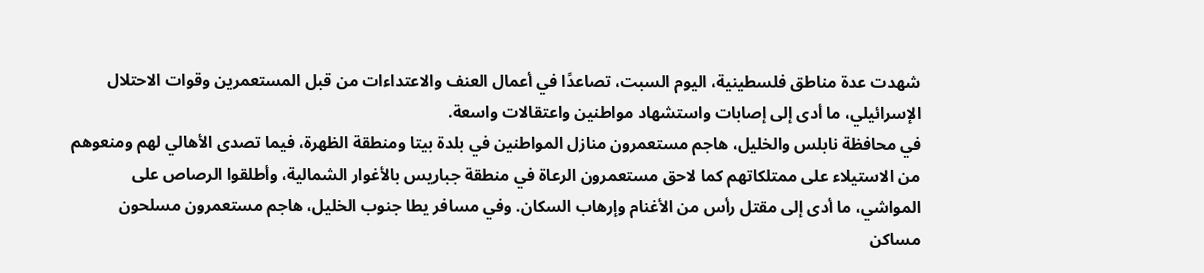شهدت عدة مناطق فلسطينية، اليوم السبت، تصاعدًا في أعمال العنف والاعتداءات من قبل المستعمرين وقوات الاحتلال الإسرائيلي، ما أدى إلى إصابات واستشهاد مواطنين واعتقالات واسعة.
في محافظة نابلس والخليل، هاجم مستعمرون منازل المواطنين في بلدة بيتا ومنطقة الظهرة، فيما تصدى الأهالي لهم ومنعوهم من الاستيلاء على ممتلكاتهم كما لاحق مستعمرون الرعاة في منطقة جباريس بالأغوار الشمالية، وأطلقوا الرصاص على المواشي، ما أدى إلى مقتل رأس من الأغنام وإرهاب السكان. وفي مسافر يطا جنوب الخليل، هاجم مستعمرون مسلحون مساكن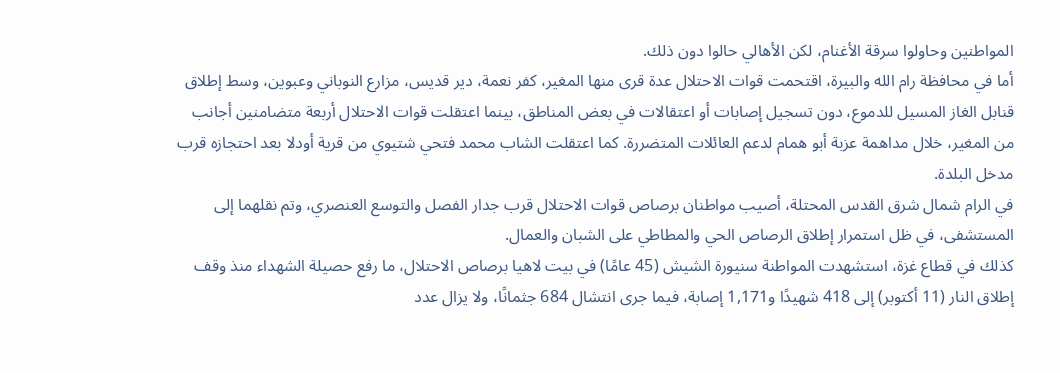المواطنين وحاولوا سرقة الأغنام، لكن الأهالي حالوا دون ذلك.
أما في محافظة رام الله والبيرة، اقتحمت قوات الاحتلال عدة قرى منها المغير، كفر نعمة، دير قديس، مزارع النوباني وعبوين، وسط إطلاق قنابل الغاز المسيل للدموع، دون تسجيل إصابات أو اعتقالات في بعض المناطق، بينما اعتقلت قوات الاحتلال أربعة متضامنين أجانب من المغير، خلال مداهمة عزبة أبو همام لدعم العائلات المتضررة. كما اعتقلت الشاب محمد فتحي شتيوي من قرية أودلا بعد احتجازه قرب مدخل البلدة.
في الرام شمال شرق القدس المحتلة، أصيب مواطنان برصاص قوات الاحتلال قرب جدار الفصل والتوسع العنصري، وتم نقلهما إلى المستشفى، في ظل استمرار إطلاق الرصاص الحي والمطاطي على الشبان والعمال.
كذلك في قطاع غزة، استشهدت المواطنة سنيورة الشيش (45 عامًا) في بيت لاهيا برصاص الاحتلال، ما رفع حصيلة الشهداء منذ وقف إطلاق النار (11 أكتوبر) إلى 418 شهيدًا و1,171 إصابة، فيما جرى انتشال 684 جثمانًا، ولا يزال عدد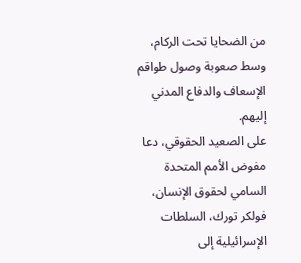من الضحايا تحت الركام، وسط صعوبة وصول طواقم الإسعاف والدفاع المدني إليهم.
على الصعيد الحقوقي، دعا مفوض الأمم المتحدة السامي لحقوق الإنسان، فولكر تورك، السلطات الإسرائيلية إلى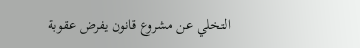التخلي عن مشروع قانون يفرض عقوبة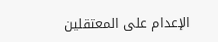الإعدام على المعتقلين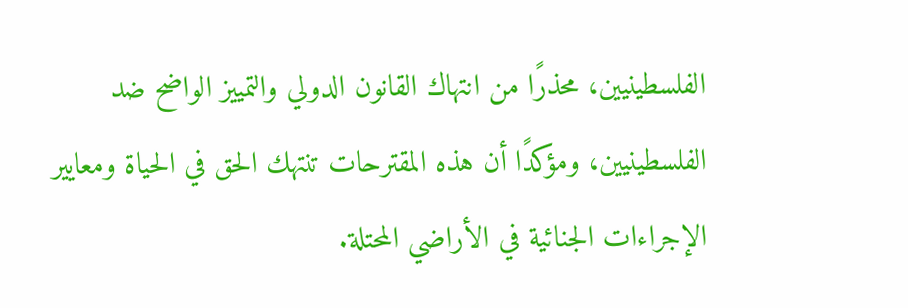الفلسطينيين، محذرًا من انتهاك القانون الدولي والتمييز الواضح ضد الفلسطينيين، ومؤكدًا أن هذه المقترحات تنتهك الحق في الحياة ومعايير الإجراءات الجنائية في الأراضي المحتلة.